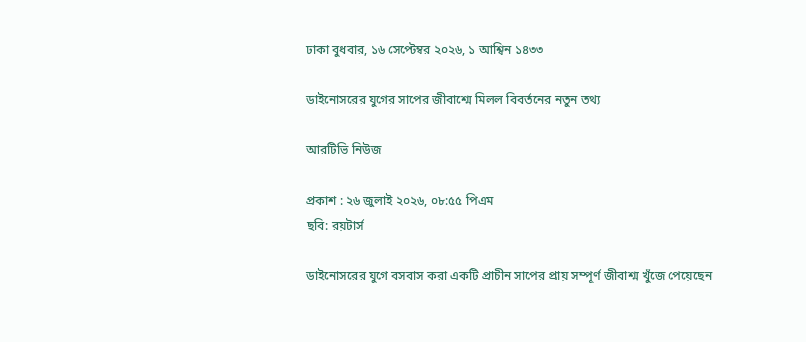ঢাকা বুধবার, ১৬ সেপ্টেম্বর ২০২৬, ১ আশ্বিন ১৪৩৩

ডাইনোসরের যুগের সাপের জীবাশ্মে মিলল বিবর্তনের নতুন তথ্য

আরটিভি নিউজ

প্রকাশ : ২৬ জুলাই ২০২৬, ০৮:৫৫ পিএম
ছবি: রয়টার্স

ডাইনোসরের যুগে বসবাস করা একটি প্রাচীন সাপের প্রায় সম্পূর্ণ জীবাশ্ম খুঁজে পেয়েছেন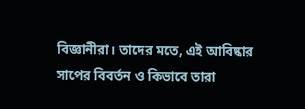বিজ্ঞানীরা। তাদের মতে, এই আবিষ্কার সাপের বিবর্তন ও কিভাবে তারা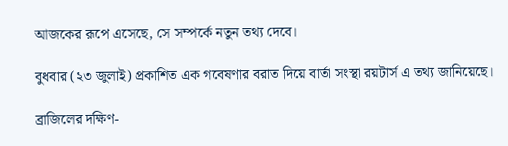আজকের রূপে এসেছে, সে সম্পর্কে নতুন তথ্য দেবে।

বুধবার (২৩ জুলাই) প্রকাশিত এক গবেষণার বরাত দিয়ে বার্তা সংস্থা রয়টার্স এ তথ্য জানিয়েছে।

ব্রাজিলের দক্ষিণ-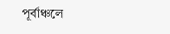পূর্বাঞ্চলে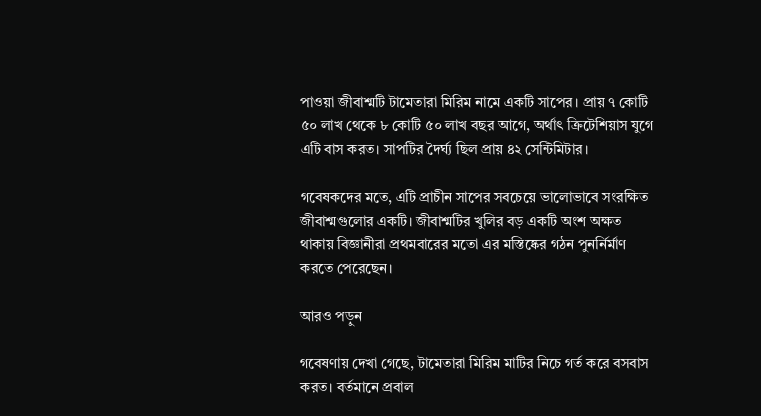পাওয়া জীবাশ্মটি টামেতারা মিরিম নামে একটি সাপের। প্রায় ৭ কোটি ৫০ লাখ থেকে ৮ কোটি ৫০ লাখ বছর আগে, অর্থাৎ ক্রিটেশিয়াস যুগে এটি বাস করত। সাপটির দৈর্ঘ্য ছিল প্রায় ৪২ সেন্টিমিটার।

গবেষকদের মতে, এটি প্রাচীন সাপের সবচেয়ে ভালোভাবে সংরক্ষিত জীবাশ্মগুলোর একটি। জীবাশ্মটির খুলির বড় একটি অংশ অক্ষত থাকায় বিজ্ঞানীরা প্রথমবারের মতো এর মস্তিষ্কের গঠন পুনর্নির্মাণ করতে পেরেছেন।

আরও পড়ুন

গবেষণায় দেখা গেছে, টামেতারা মিরিম মাটির নিচে গর্ত করে বসবাস করত। বর্তমানে প্রবাল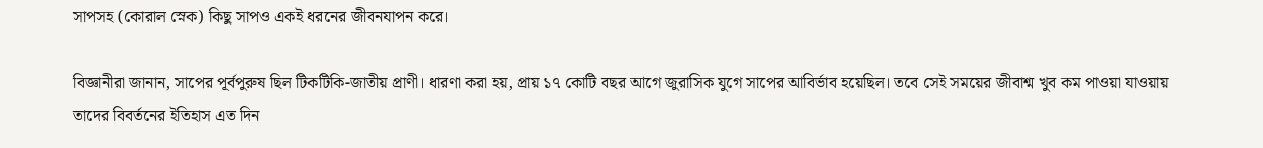সাপসহ (কোরাল স্নেক) কিছু সাপও একই ধরনের জীবনযাপন করে।

বিজ্ঞানীরা জানান, সাপের পূর্বপুরুষ ছিল টিকটিকি-জাতীয় প্রাণী। ধারণা করা হয়, প্রায় ১৭ কোটি বছর আগে জুরাসিক যুগে সাপের আবির্ভাব হয়েছিল। তবে সেই সময়ের জীবাশ্ম খুব কম পাওয়া যাওয়ায় তাদের বিবর্তনের ইতিহাস এত দিন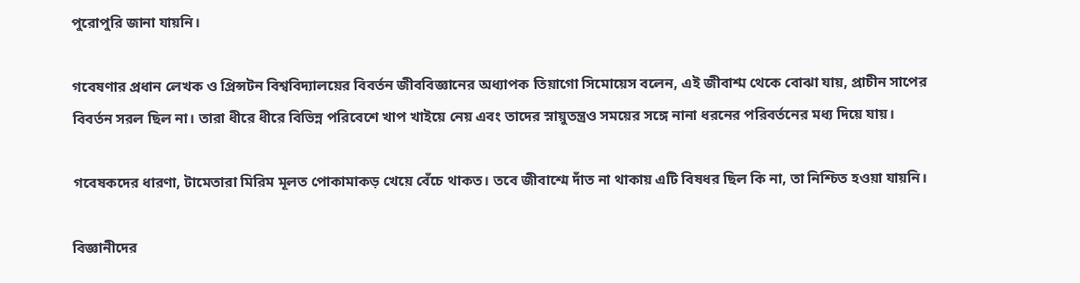পুরোপুরি জানা যায়নি।

গবেষণার প্রধান লেখক ও প্রিন্সটন বিশ্ববিদ্যালয়ের বিবর্তন জীববিজ্ঞানের অধ্যাপক তিয়াগো সিমোয়েস বলেন, এই জীবাশ্ম থেকে বোঝা যায়, প্রাচীন সাপের বিবর্তন সরল ছিল না। তারা ধীরে ধীরে বিভিন্ন পরিবেশে খাপ খাইয়ে নেয় এবং তাদের স্নায়ুতন্ত্রও সময়ের সঙ্গে নানা ধরনের পরিবর্তনের মধ্য দিয়ে যায়।

গবেষকদের ধারণা, টামেতারা মিরিম মূলত পোকামাকড় খেয়ে বেঁচে থাকত। তবে জীবাশ্মে দাঁত না থাকায় এটি বিষধর ছিল কি না, তা নিশ্চিত হওয়া যায়নি।

বিজ্ঞানীদের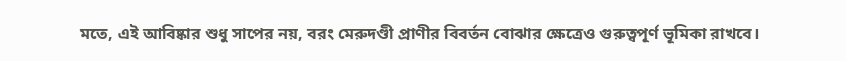মতে, এই আবিষ্কার শুধু সাপের নয়, বরং মেরুদণ্ডী প্রাণীর বিবর্তন বোঝার ক্ষেত্রেও গুরুত্বপূর্ণ ভূমিকা রাখবে।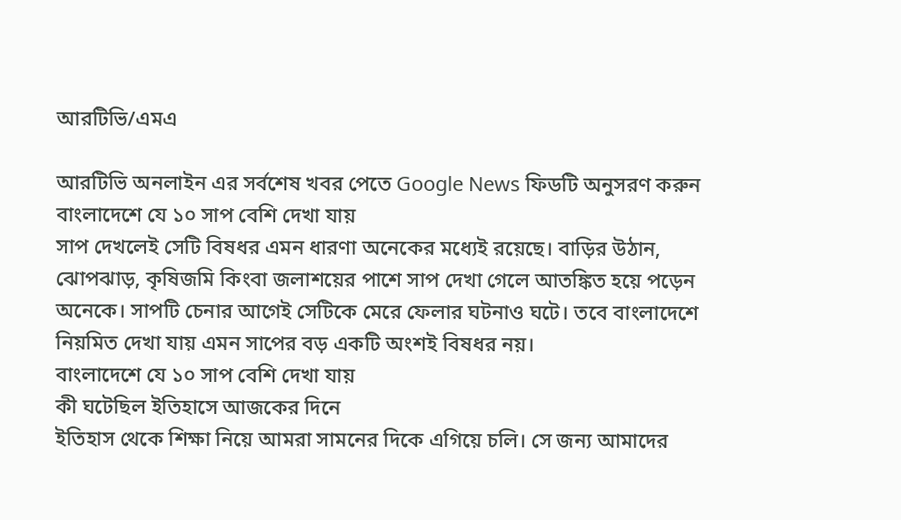আরটিভি/এমএ

আরটিভি অনলাইন এর সর্বশেষ খবর পেতে Google News ফিডটি অনুসরণ করুন
বাংলাদেশে যে ১০ সাপ বেশি দেখা যায়
সাপ দেখলেই সেটি বিষধর এমন ধারণা অনেকের মধ্যেই রয়েছে। বাড়ির উঠান, ঝোপঝাড়, কৃষিজমি কিংবা জলাশয়ের পাশে সাপ দেখা গেলে আতঙ্কিত হয়ে পড়েন অনেকে। সাপটি চেনার আগেই সেটিকে মেরে ফেলার ঘটনাও ঘটে। তবে বাংলাদেশে নিয়মিত দেখা যায় এমন সাপের বড় একটি অংশই বিষধর নয়।
বাংলাদেশে যে ১০ সাপ বেশি দেখা যায়
কী ঘটেছিল ইতিহাসে আজকের দিনে
ইতিহাস থেকে শিক্ষা নিয়ে আমরা সামনের দিকে এগিয়ে চলি। সে জন্য আমাদের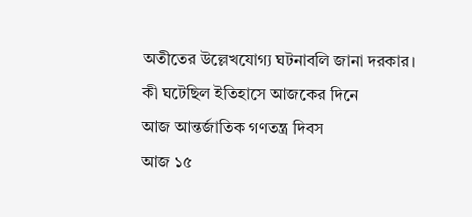অতীতের উল্লেখযোগ্য ঘটনাবলি জানা দরকার।
কী ঘটেছিল ইতিহাসে আজকের দিনে
আজ আন্তর্জাতিক গণতন্ত্র দিবস
আজ ১৫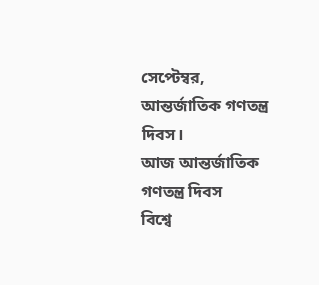সেপ্টেম্বর, আন্তর্জাতিক গণতন্ত্র দিবস।
আজ আন্তর্জাতিক গণতন্ত্র দিবস
বিশ্বে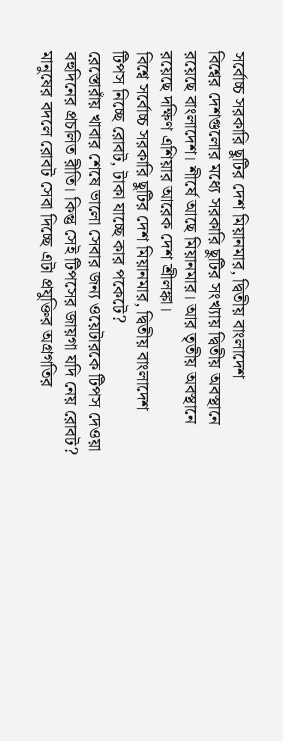সর্বোচ্চ সরকারি ছুটির দেশ মিয়ানমার, দ্বিতীয় বাংলাদেশ
বিশ্বের দেশগুলোর মধ্যে সরকারি ছুটির সংখ্যায় দ্বিতীয় অবস্থানে রয়েছে বাংলাদেশ। শীর্ষে আছে মিয়ানমার। আর তৃতীয় অবস্থানে রয়েছে দক্ষিণ এশিয়ার আরেক দেশ শ্রীলঙ্কা।
বিশ্বে সর্বোচ্চ সরকারি ছুটির দেশ মিয়ানমার, দ্বিতীয় বাংলাদেশ
টিপস নিচ্ছে রোবট, টাকা যাচ্ছে কার পকেটে?
রেস্তোরাঁয় খাবার শেষে ভালো সেবার জন্য ওয়েটারকে টিপস দেওয়া বহুদিনের প্রচলিত রীতি। কিন্তু সেই টিপসের জায়গা যদি নেয় রোবট? মানুষের বদলে রোবট সেবা দিচ্ছে এটা প্রযুক্তির অগ্রগতির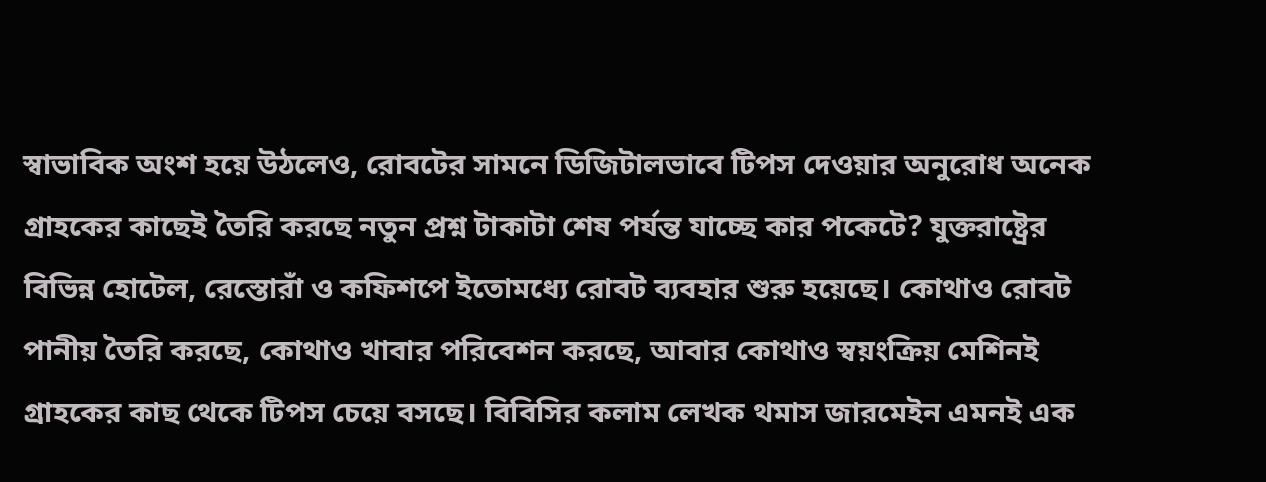স্বাভাবিক অংশ হয়ে উঠলেও, রোবটের সামনে ডিজিটালভাবে টিপস দেওয়ার অনুরোধ অনেক গ্রাহকের কাছেই তৈরি করছে নতুন প্রশ্ন টাকাটা শেষ পর্যন্ত যাচ্ছে কার পকেটে? যুক্তরাষ্ট্রের বিভিন্ন হোটেল, রেস্তোরাঁ ও কফিশপে ইতোমধ্যে রোবট ব্যবহার শুরু হয়েছে। কোথাও রোবট পানীয় তৈরি করছে, কোথাও খাবার পরিবেশন করছে, আবার কোথাও স্বয়ংক্রিয় মেশিনই গ্রাহকের কাছ থেকে টিপস চেয়ে বসছে। বিবিসির কলাম লেখক থমাস জারমেইন এমনই এক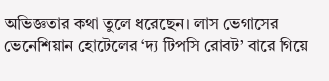অভিজ্ঞতার কথা তুলে ধরেছেন। লাস ভেগাসের ভেনেশিয়ান হোটেলের ‘দ্য টিপসি রোবট’ বারে গিয়ে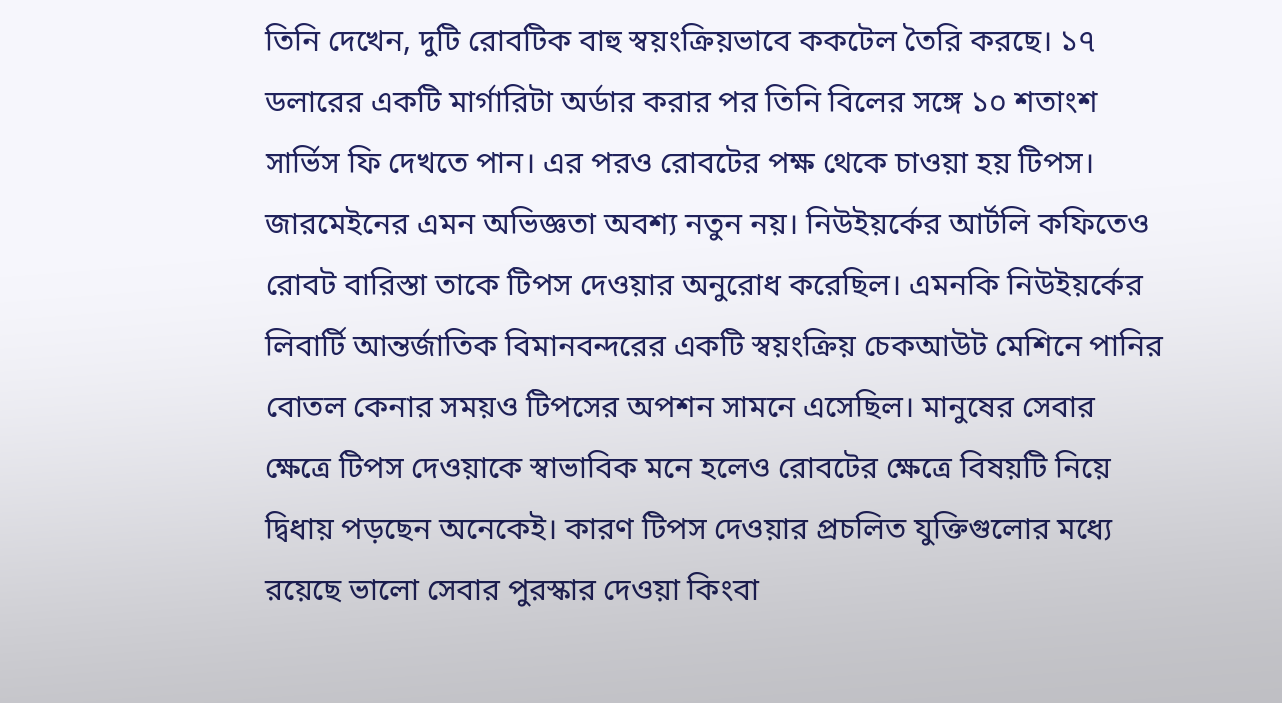তিনি দেখেন, দুটি রোবটিক বাহু স্বয়ংক্রিয়ভাবে ককটেল তৈরি করছে। ১৭ ডলারের একটি মার্গারিটা অর্ডার করার পর তিনি বিলের সঙ্গে ১০ শতাংশ সার্ভিস ফি দেখতে পান। এর পরও রোবটের পক্ষ থেকে চাওয়া হয় টিপস। জারমেইনের এমন অভিজ্ঞতা অবশ্য নতুন নয়। নিউইয়র্কের আর্টলি কফিতেও রোবট বারিস্তা তাকে টিপস দেওয়ার অনুরোধ করেছিল। এমনকি নিউইয়র্কের লিবার্টি আন্তর্জাতিক বিমানবন্দরের একটি স্বয়ংক্রিয় চেকআউট মেশিনে পানির বোতল কেনার সময়ও টিপসের অপশন সামনে এসেছিল। মানুষের সেবার ক্ষেত্রে টিপস দেওয়াকে স্বাভাবিক মনে হলেও রোবটের ক্ষেত্রে বিষয়টি নিয়ে দ্বিধায় পড়ছেন অনেকেই। কারণ টিপস দেওয়ার প্রচলিত যুক্তিগুলোর মধ্যে রয়েছে ভালো সেবার পুরস্কার দেওয়া কিংবা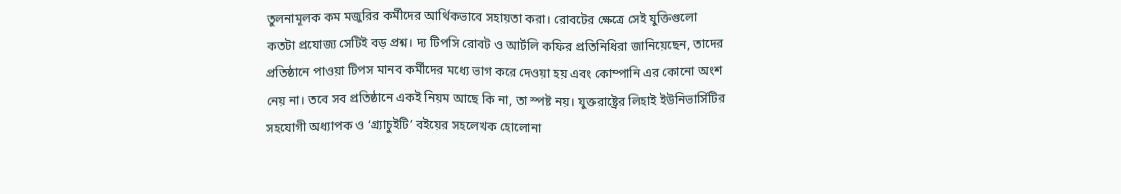তুলনামূলক কম মজুরির কর্মীদের আর্থিকভাবে সহায়তা করা। রোবটের ক্ষেত্রে সেই যুক্তিগুলো কতটা প্রযোজ্য সেটিই বড় প্রশ্ন। দ্য টিপসি রোবট ও আর্টলি কফির প্রতিনিধিরা জানিয়েছেন, তাদের প্রতিষ্ঠানে পাওয়া টিপস মানব কর্মীদের মধ্যে ভাগ করে দেওয়া হয় এবং কোম্পানি এর কোনো অংশ নেয় না। তবে সব প্রতিষ্ঠানে একই নিয়ম আছে কি না, তা স্পষ্ট নয়। যুক্তরাষ্ট্রের লিহাই ইউনিভার্সিটির সহযোগী অধ্যাপক ও ‘গ্র্যাচুইটি’ বইয়ের সহলেখক হোলোনা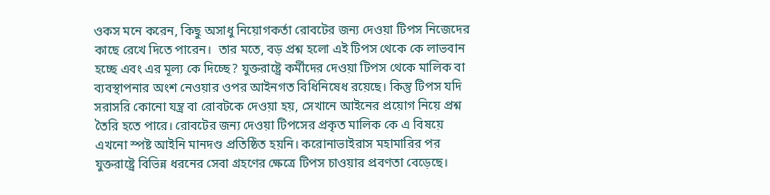ওকস মনে করেন, কিছু অসাধু নিয়োগকর্তা রোবটের জন্য দেওয়া টিপস নিজেদের কাছে রেখে দিতে পারেন।  তার মতে, বড় প্রশ্ন হলো এই টিপস থেকে কে লাভবান হচ্ছে এবং এর মূল্য কে দিচ্ছে? যুক্তরাষ্ট্রে কর্মীদের দেওয়া টিপস থেকে মালিক বা ব্যবস্থাপনার অংশ নেওয়ার ওপর আইনগত বিধিনিষেধ রয়েছে। কিন্তু টিপস যদি সরাসরি কোনো যন্ত্র বা রোবটকে দেওয়া হয়, সেখানে আইনের প্রয়োগ নিয়ে প্রশ্ন তৈরি হতে পারে। রোবটের জন্য দেওয়া টিপসের প্রকৃত মালিক কে এ বিষয়ে এখনো স্পষ্ট আইনি মানদণ্ড প্রতিষ্ঠিত হয়নি। করোনাভাইরাস মহামারির পর যুক্তরাষ্ট্রে বিভিন্ন ধরনের সেবা গ্রহণের ক্ষেত্রে টিপস চাওয়ার প্রবণতা বেড়েছে।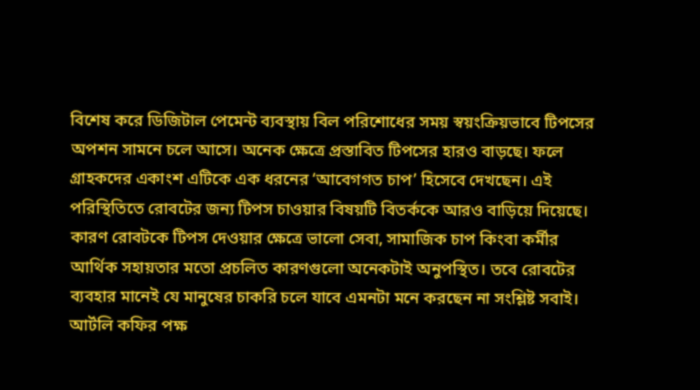বিশেষ করে ডিজিটাল পেমেন্ট ব্যবস্থায় বিল পরিশোধের সময় স্বয়ংক্রিয়ভাবে টিপসের অপশন সামনে চলে আসে। অনেক ক্ষেত্রে প্রস্তাবিত টিপসের হারও বাড়ছে। ফলে গ্রাহকদের একাংশ এটিকে এক ধরনের ‘আবেগগত চাপ’ হিসেবে দেখছেন। এই পরিস্থিতিতে রোবটের জন্য টিপস চাওয়ার বিষয়টি বিতর্ককে আরও বাড়িয়ে দিয়েছে। কারণ রোবটকে টিপস দেওয়ার ক্ষেত্রে ভালো সেবা, সামাজিক চাপ কিংবা কর্মীর আর্থিক সহায়তার মতো প্রচলিত কারণগুলো অনেকটাই অনুপস্থিত। তবে রোবটের ব্যবহার মানেই যে মানুষের চাকরি চলে যাবে এমনটা মনে করছেন না সংশ্লিষ্ট সবাই। আর্টলি কফির পক্ষ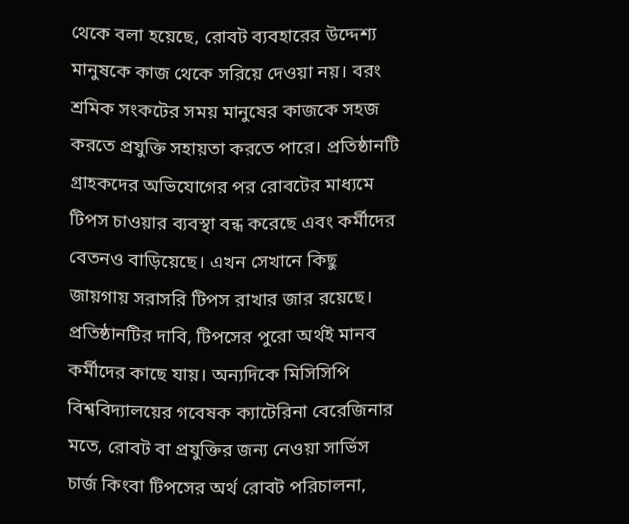থেকে বলা হয়েছে, রোবট ব্যবহারের উদ্দেশ্য মানুষকে কাজ থেকে সরিয়ে দেওয়া নয়। বরং শ্রমিক সংকটের সময় মানুষের কাজকে সহজ করতে প্রযুক্তি সহায়তা করতে পারে। প্রতিষ্ঠানটি গ্রাহকদের অভিযোগের পর রোবটের মাধ্যমে টিপস চাওয়ার ব্যবস্থা বন্ধ করেছে এবং কর্মীদের বেতনও বাড়িয়েছে। এখন সেখানে কিছু জায়গায় সরাসরি টিপস রাখার জার রয়েছে। প্রতিষ্ঠানটির দাবি, টিপসের পুরো অর্থই মানব কর্মীদের কাছে যায়। অন্যদিকে মিসিসিপি বিশ্ববিদ্যালয়ের গবেষক ক্যাটেরিনা বেরেজিনার মতে, রোবট বা প্রযুক্তির জন্য নেওয়া সার্ভিস চার্জ কিংবা টিপসের অর্থ রোবট পরিচালনা,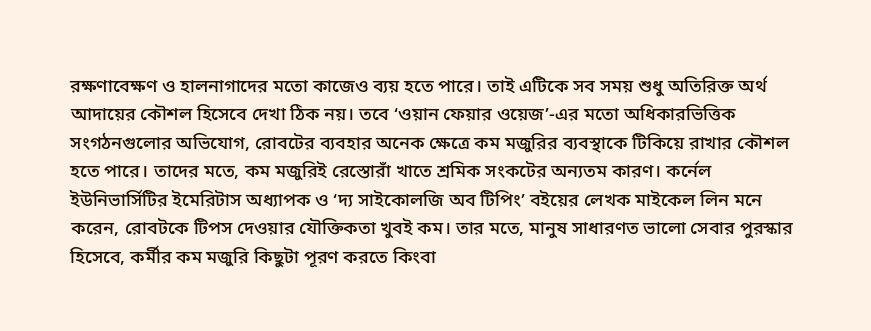রক্ষণাবেক্ষণ ও হালনাগাদের মতো কাজেও ব্যয় হতে পারে। তাই এটিকে সব সময় শুধু অতিরিক্ত অর্থ আদায়ের কৌশল হিসেবে দেখা ঠিক নয়। তবে ‘ওয়ান ফেয়ার ওয়েজ’-এর মতো অধিকারভিত্তিক সংগঠনগুলোর অভিযোগ, রোবটের ব্যবহার অনেক ক্ষেত্রে কম মজুরির ব্যবস্থাকে টিকিয়ে রাখার কৌশল হতে পারে। তাদের মতে, কম মজুরিই রেস্তোরাঁ খাতে শ্রমিক সংকটের অন্যতম কারণ। কর্নেল ইউনিভার্সিটির ইমেরিটাস অধ্যাপক ও ‘দ্য সাইকোলজি অব টিপিং’ বইয়ের লেখক মাইকেল লিন মনে করেন, রোবটকে টিপস দেওয়ার যৌক্তিকতা খুবই কম। তার মতে, মানুষ সাধারণত ভালো সেবার পুরস্কার হিসেবে, কর্মীর কম মজুরি কিছুটা পূরণ করতে কিংবা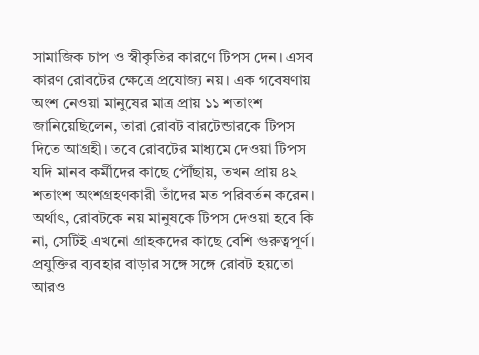সামাজিক চাপ ও স্বীকৃতির কারণে টিপস দেন। এসব কারণ রোবটের ক্ষেত্রে প্রযোজ্য নয়। এক গবেষণায় অংশ নেওয়া মানুষের মাত্র প্রায় ১১ শতাংশ জানিয়েছিলেন, তারা রোবট বারটেন্ডারকে টিপস দিতে আগ্রহী। তবে রোবটের মাধ্যমে দেওয়া টিপস যদি মানব কর্মীদের কাছে পৌঁছায়, তখন প্রায় ৪২ শতাংশ অংশগ্রহণকারী তাঁদের মত পরিবর্তন করেন। অর্থাৎ, রোবটকে নয় মানুষকে টিপস দেওয়া হবে কি না, সেটিই এখনো গ্রাহকদের কাছে বেশি গুরুত্বপূর্ণ। প্রযুক্তির ব্যবহার বাড়ার সঙ্গে সঙ্গে রোবট হয়তো আরও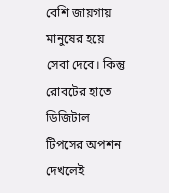বেশি জায়গায় মানুষের হয়ে সেবা দেবে। কিন্তু রোবটের হাতে ডিজিটাল টিপসের অপশন দেখলেই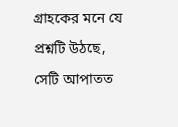গ্রাহকের মনে যে প্রশ্নটি উঠছে, সেটি আপাতত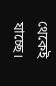থেকেই যাচ্ছে।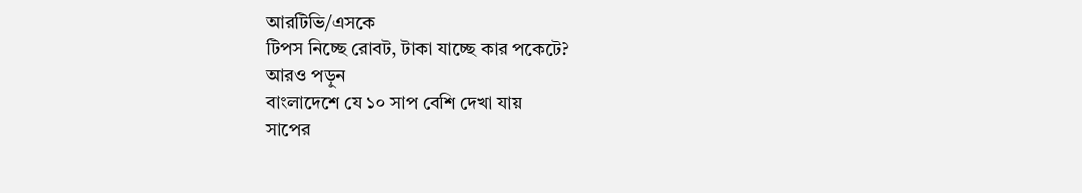আরটিভি/এসকে
টিপস নিচ্ছে রোবট, টাকা যাচ্ছে কার পকেটে?
আরও পড়ুন
বাংলাদেশে যে ১০ সাপ বেশি দেখা যায়
সাপের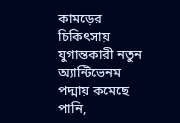কামড়ের চিকিৎসায় যুগান্তকারী নতুন অ্যান্টিভেনম
পদ্মায় কমেছে পানি,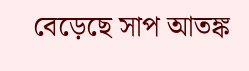বেড়েছে সাপ আতঙ্ক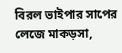বিরল ভাইপার সাপের লেজে মাকড়সা,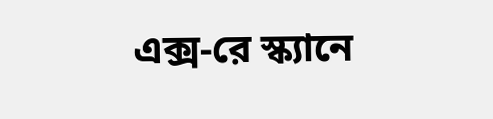এক্স-রে স্ক্যানে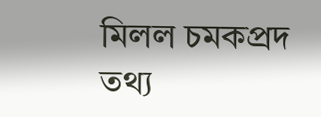মিলল চমকপ্রদ তথ্য